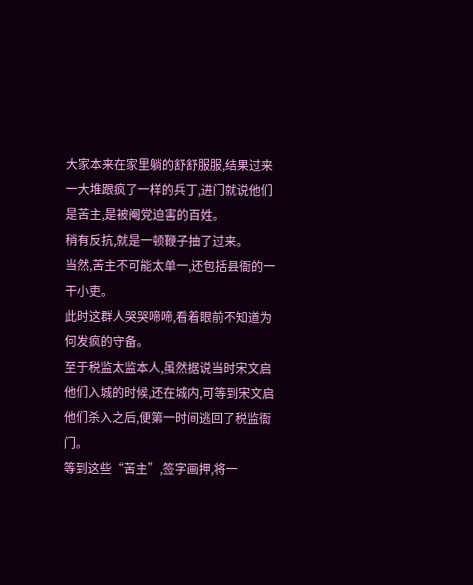大家本来在家里躺的舒舒服服,结果过来一大堆跟疯了一样的兵丁,进门就说他们是苦主,是被阉党迫害的百姓。
稍有反抗,就是一顿鞭子抽了过来。
当然,苦主不可能太单一,还包括县衙的一干小吏。
此时这群人哭哭啼啼,看着眼前不知道为何发疯的守备。
至于税监太监本人,虽然据说当时宋文启他们入城的时候,还在城内,可等到宋文启他们杀入之后,便第一时间逃回了税监衙门。
等到这些“苦主”,签字画押,将一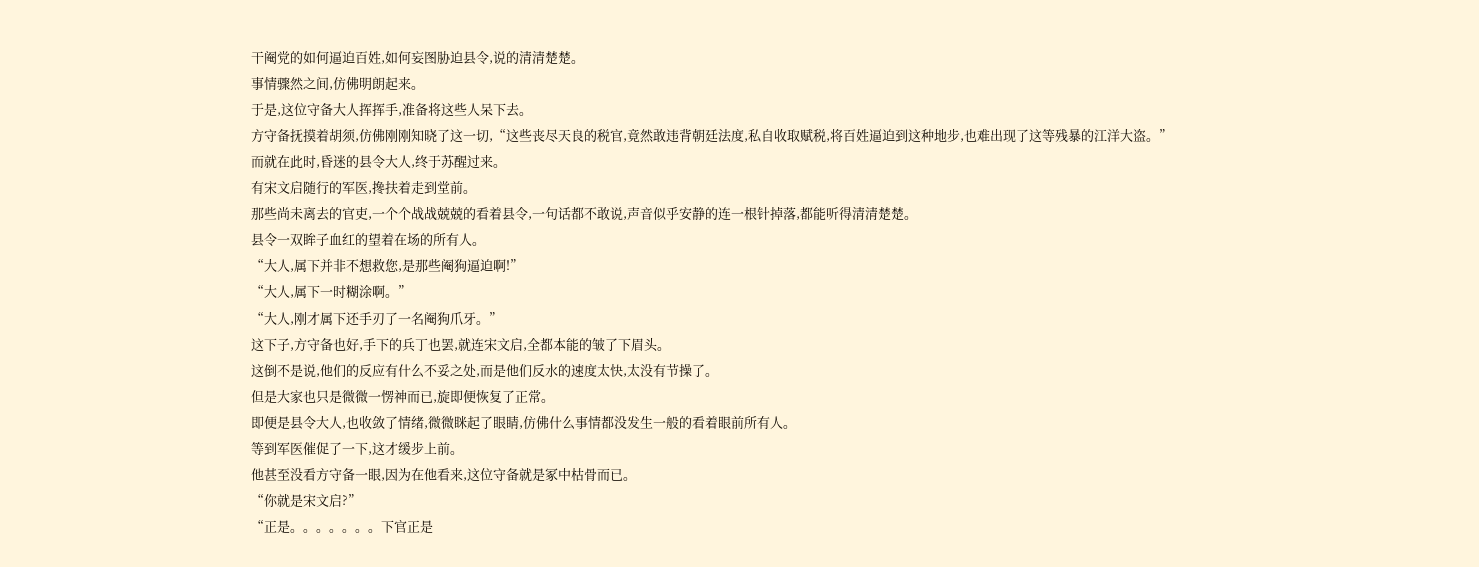干阉党的如何逼迫百姓,如何妄图胁迫县令,说的清清楚楚。
事情骤然之间,仿佛明朗起来。
于是,这位守备大人挥挥手,准备将这些人呆下去。
方守备抚摸着胡须,仿佛刚刚知晓了这一切,“这些丧尽天良的税官,竟然敢违背朝廷法度,私自收取赋税,将百姓逼迫到这种地步,也难出现了这等残暴的江洋大盗。”
而就在此时,昏迷的县令大人,终于苏醒过来。
有宋文启随行的军医,搀扶着走到堂前。
那些尚未离去的官吏,一个个战战兢兢的看着县令,一句话都不敢说,声音似乎安静的连一根针掉落,都能听得清清楚楚。
县令一双眸子血红的望着在场的所有人。
“大人,属下并非不想救您,是那些阉狗逼迫啊!”
“大人,属下一时糊涂啊。”
“大人,刚才属下还手刃了一名阉狗爪牙。”
这下子,方守备也好,手下的兵丁也罢,就连宋文启,全都本能的皱了下眉头。
这倒不是说,他们的反应有什么不妥之处,而是他们反水的速度太快,太没有节操了。
但是大家也只是微微一愣神而已,旋即便恢复了正常。
即便是县令大人,也收敛了情绪,微微眯起了眼睛,仿佛什么事情都没发生一般的看着眼前所有人。
等到军医催促了一下,这才缓步上前。
他甚至没看方守备一眼,因为在他看来,这位守备就是冢中枯骨而已。
“你就是宋文启?”
“正是。。。。。。。下官正是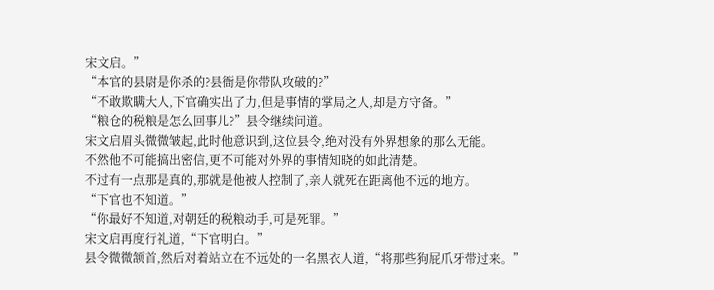宋文启。”
“本官的县尉是你杀的?县衙是你带队攻破的?”
“不敢欺瞒大人,下官确实出了力,但是事情的掌局之人,却是方守备。”
“粮仓的税粮是怎么回事儿?”县令继续问道。
宋文启眉头微微皱起,此时他意识到,这位县令,绝对没有外界想象的那么无能。
不然他不可能搞出密信,更不可能对外界的事情知晓的如此清楚。
不过有一点那是真的,那就是他被人控制了,亲人就死在距离他不远的地方。
“下官也不知道。”
“你最好不知道,对朝廷的税粮动手,可是死罪。”
宋文启再度行礼道,“下官明白。”
县令微微颔首,然后对着站立在不远处的一名黑衣人道,“将那些狗屁爪牙带过来。”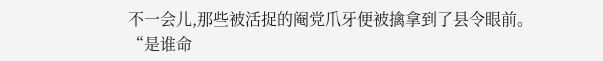不一会儿,那些被活捉的阉党爪牙便被擒拿到了县令眼前。
“是谁命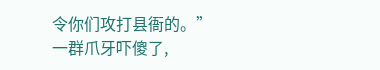令你们攻打县衙的。”
一群爪牙吓傻了,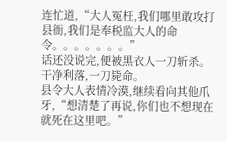连忙道,“大人冤枉,我们哪里敢攻打县衙,我们是奉税监大人的命令。。。。。。。”
话还没说完,便被黑衣人一刀斩杀。
干净利落,一刀毙命。
县令大人表情冷漠,继续看向其他爪牙,“想清楚了再说,你们也不想现在就死在这里吧。”